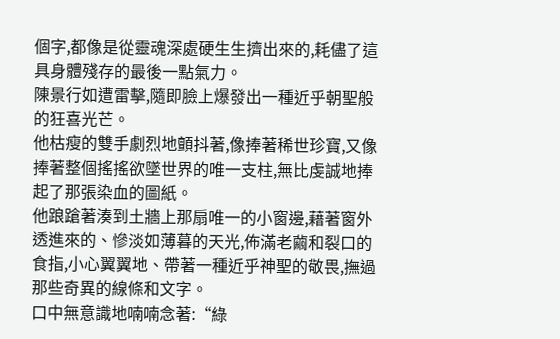個字,都像是從靈魂深處硬生生擠出來的,耗儘了這具身體殘存的最後一點氣力。
陳景行如遭雷擊,隨即臉上爆發出一種近乎朝聖般的狂喜光芒。
他枯瘦的雙手劇烈地顫抖著,像捧著稀世珍寶,又像捧著整個搖搖欲墜世界的唯一支柱,無比虔誠地捧起了那張染血的圖紙。
他踉蹌著湊到土牆上那扇唯一的小窗邊,藉著窗外透進來的、慘淡如薄暮的天光,佈滿老繭和裂口的食指,小心翼翼地、帶著一種近乎神聖的敬畏,撫過那些奇異的線條和文字。
口中無意識地喃喃念著:“綠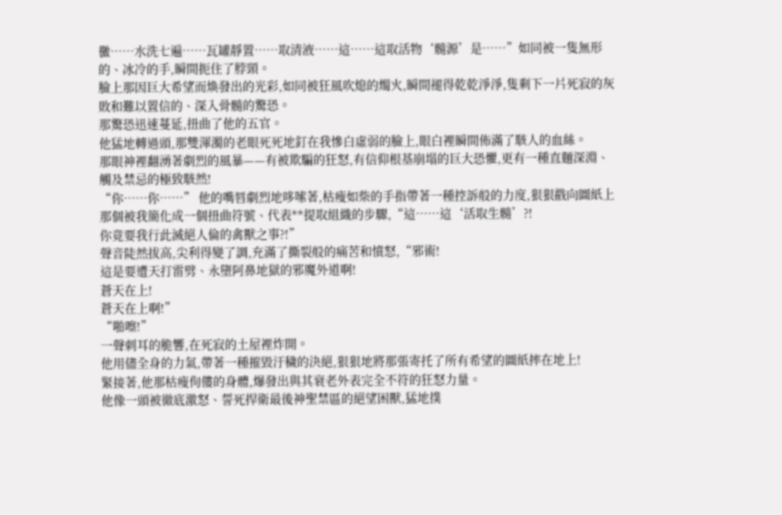黴……水洗七遍……瓦罐靜置……取清液……這……這取活物‘髓源’是……”如同被一隻無形的、冰冷的手,瞬間扼住了脖頸。
臉上那因巨大希望而煥發出的光彩,如同被狂風吹熄的燭火,瞬間褪得乾乾淨淨,隻剩下一片死寂的灰敗和難以置信的、深入骨髓的驚恐。
那驚恐迅速蔓延,扭曲了他的五官。
他猛地轉過頭,那雙渾濁的老眼死死地釘在我慘白虛弱的臉上,眼白裡瞬間佈滿了駭人的血絲。
那眼神裡翻湧著劇烈的風暴——有被欺騙的狂怒,有信仰根基崩塌的巨大恐懼,更有一種直麵深淵、觸及禁忌的極致駭然!
“你……你……” 他的嘴唇劇烈地哆嗦著,枯瘦如柴的手指帶著一種控訴般的力度,狠狠戳向圖紙上那個被我簡化成一個扭曲符號、代表**提取組織的步驟,“這……這‘活取生髓’?!
你竟要我行此滅絕人倫的禽獸之事?!”
聲音陡然拔高,尖利得變了調,充滿了撕裂般的痛苦和憤怒,“邪術!
這是要遭天打雷劈、永墮阿鼻地獄的邪魔外道啊!
蒼天在上!
蒼天在上啊!”
“啪嚓!”
一聲刺耳的脆響,在死寂的土屋裡炸開。
他用儘全身的力氣,帶著一種摧毀汙穢的決絕,狠狠地將那張寄托了所有希望的圖紙摔在地上!
緊接著,他那枯瘦佝僂的身體,爆發出與其衰老外表完全不符的狂怒力量。
他像一頭被徹底激怒、誓死捍衛最後神聖禁區的絕望困獸,猛地撲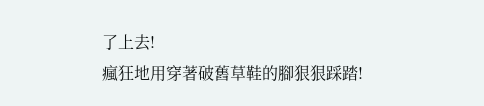了上去!
瘋狂地用穿著破舊草鞋的腳狠狠踩踏!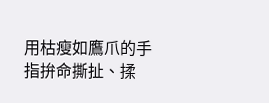用枯瘦如鷹爪的手指拚命撕扯、揉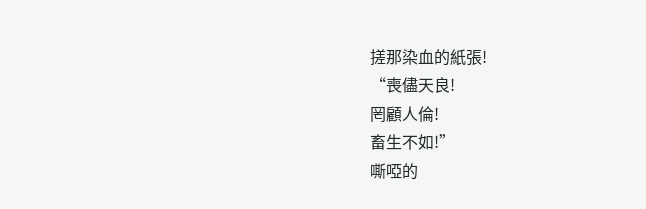搓那染血的紙張!
“喪儘天良!
罔顧人倫!
畜生不如!”
嘶啞的